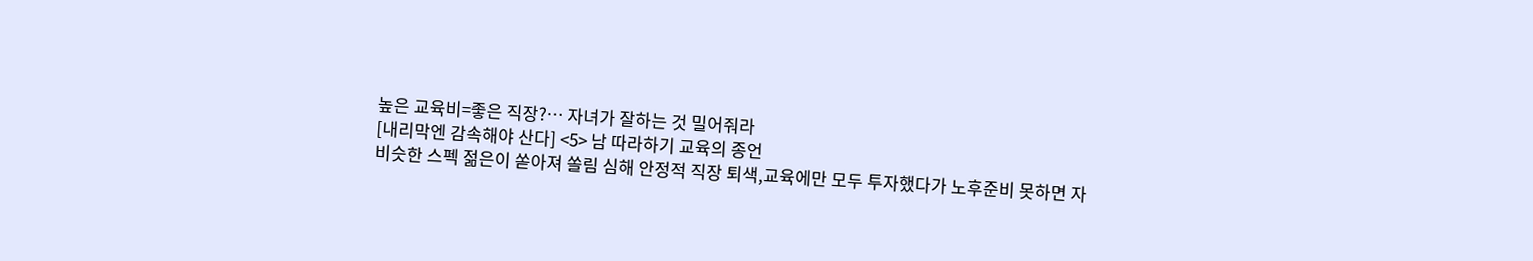높은 교육비=좋은 직장?… 자녀가 잘하는 것 밀어줘라
[내리막엔 감속해야 산다] <5> 남 따라하기 교육의 종언
비슷한 스펙 젊은이 쏟아져 쏠림 심해 안정적 직장 퇴색,교육에만 모두 투자했다가 노후준비 못하면 자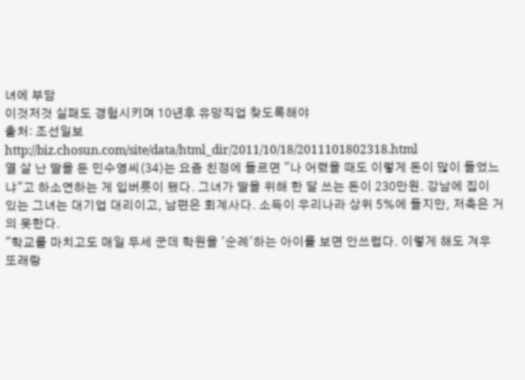녀에 부담
이것저것 실패도 경험시키며 10년후 유망직업 찾도록해야
출처: 조선일보
http://biz.chosun.com/site/data/html_dir/2011/10/18/2011101802318.html
열 살 난 딸을 둔 민수영씨(34)는 요즘 친정에 들르면 "나 어렸을 때도 이렇게 돈이 많이 들었느냐"고 하소연하는 게 입버릇이 됐다. 그녀가 딸을 위해 한 달 쓰는 돈이 230만원. 강남에 집이 있는 그녀는 대기업 대리이고, 남편은 회계사다. 소득이 우리나라 상위 5%에 들지만, 저축은 거의 못한다.
"학교를 마치고도 매일 두세 군데 학원을 '순례'하는 아이를 보면 안쓰럽다. 이렇게 해도 겨우 또래랑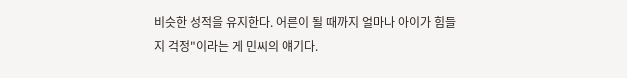비슷한 성적을 유지한다. 어른이 될 때까지 얼마나 아이가 힘들지 걱정"이라는 게 민씨의 얘기다.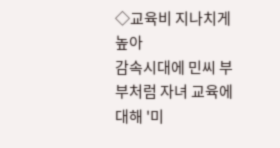◇교육비 지나치게 높아
감속시대에 민씨 부부처럼 자녀 교육에 대해 '미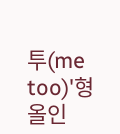투(me too)'형 올인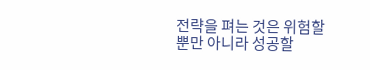전략을 펴는 것은 위험할 뿐만 아니라 성공할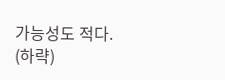가능성도 적다.
(하략)